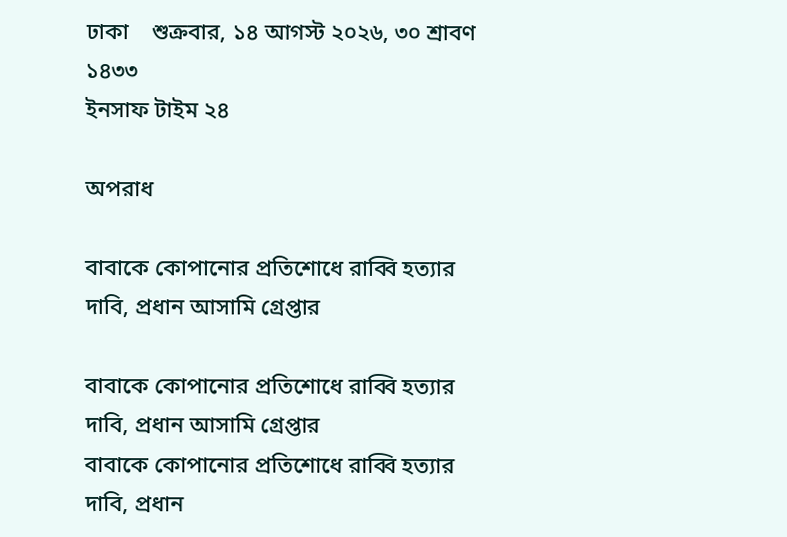ঢাকা    শুক্রবার, ১৪ আগস্ট ২০২৬, ৩০ শ্রাবণ ১৪৩৩
ইনসাফ টাইম ২৪

অপরাধ

বাবাকে কোপানোর প্রতিশোধে রাব্বি হত্যার দাবি, প্রধান আসামি গ্রেপ্তার

বাবাকে কোপানোর প্রতিশোধে রাব্বি হত্যার দাবি, প্রধান আসামি গ্রেপ্তার
বাবাকে কোপানোর প্রতিশোধে রাব্বি হত্যার দাবি, প্রধান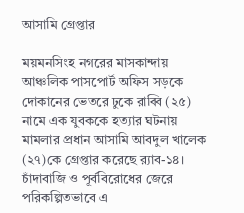আসামি গ্রেপ্তার

ময়মনসিংহ নগরের মাসকান্দায় আঞ্চলিক পাসপোর্ট অফিস সড়কে দোকানের ভেতরে ঢুকে রাব্বি (২৫) নামে এক যুবককে হত্যার ঘটনায় মামলার প্রধান আসামি আবদুল খালেক (২৭)কে গ্রেপ্তার করেছে র‌্যাব-১৪। চাঁদাবাজি ও পূর্ববিরোধের জেরে পরিকল্পিতভাবে এ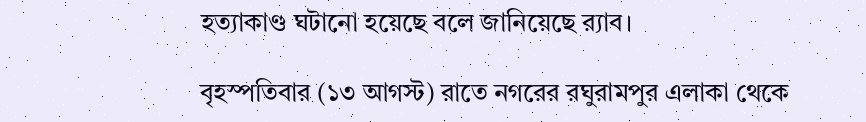হত্যাকাণ্ড ঘটানো হয়েছে বলে জানিয়েছে র‌্যাব।

বৃহস্পতিবার (১৩ আগস্ট) রাতে নগরের রঘুরামপুর এলাকা থেকে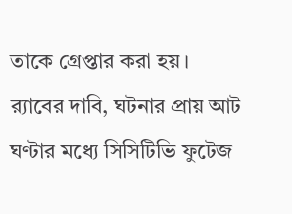তাকে গ্রেপ্তার করা হয়। র‌্যাবের দাবি, ঘটনার প্রায় আট ঘণ্টার মধ্যে সিসিটিভি ফুটেজ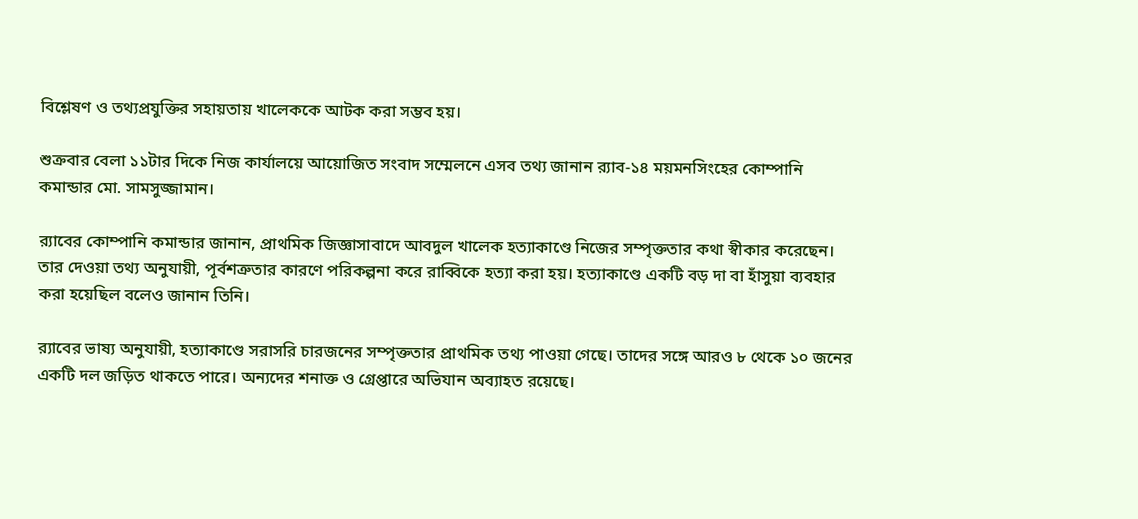বিশ্লেষণ ও তথ্যপ্রযুক্তির সহায়তায় খালেককে আটক করা সম্ভব হয়।

শুক্রবার বেলা ১১টার দিকে নিজ কার্যালয়ে আয়োজিত সংবাদ সম্মেলনে এসব তথ্য জানান র‌্যাব-১৪ ময়মনসিংহের কোম্পানি কমান্ডার মো. সামসুজ্জামান।

র‌্যাবের কোম্পানি কমান্ডার জানান, প্রাথমিক জিজ্ঞাসাবাদে আবদুল খালেক হত্যাকাণ্ডে নিজের সম্পৃক্ততার কথা স্বীকার করেছেন। তার দেওয়া তথ্য অনুযায়ী, পূর্বশত্রুতার কারণে পরিকল্পনা করে রাব্বিকে হত্যা করা হয়। হত্যাকাণ্ডে একটি বড় দা বা হাঁসুয়া ব্যবহার করা হয়েছিল বলেও জানান তিনি।

র‌্যাবের ভাষ্য অনুযায়ী, হত্যাকাণ্ডে সরাসরি চারজনের সম্পৃক্ততার প্রাথমিক তথ্য পাওয়া গেছে। তাদের সঙ্গে আরও ৮ থেকে ১০ জনের একটি দল জড়িত থাকতে পারে। অন্যদের শনাক্ত ও গ্রেপ্তারে অভিযান অব্যাহত রয়েছে।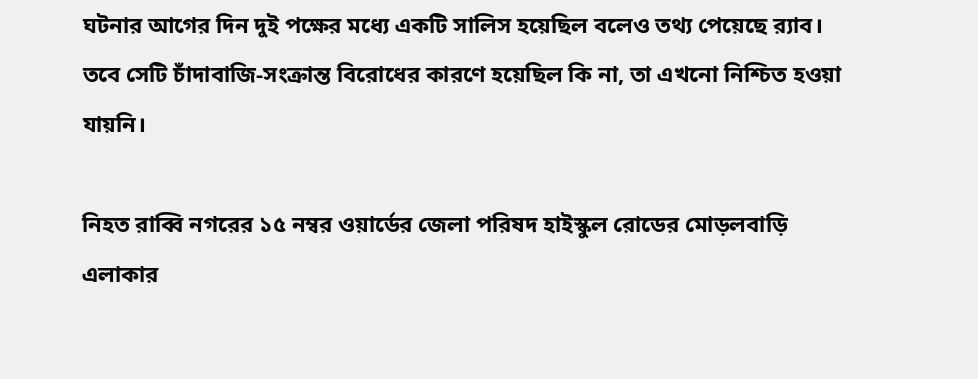ঘটনার আগের দিন দুই পক্ষের মধ্যে একটি সালিস হয়েছিল বলেও তথ্য পেয়েছে র‌্যাব। তবে সেটি চাঁদাবাজি-সংক্রান্ত বিরোধের কারণে হয়েছিল কি না, তা এখনো নিশ্চিত হওয়া যায়নি।

নিহত রাব্বি নগরের ১৫ নম্বর ওয়ার্ডের জেলা পরিষদ হাইস্কুল রোডের মোড়লবাড়ি এলাকার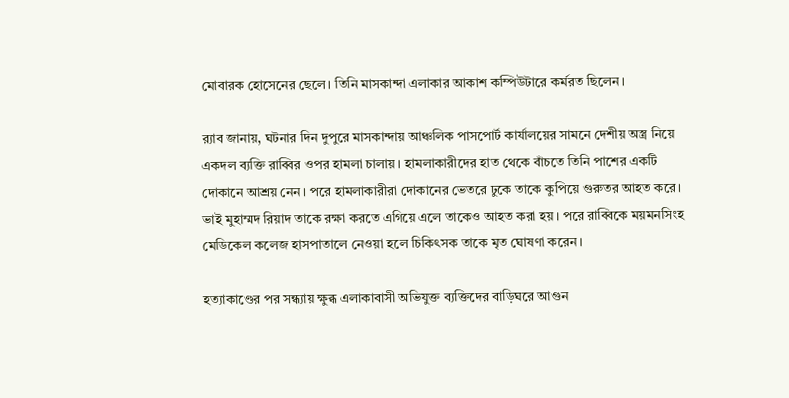মোবারক হোসেনের ছেলে। তিনি মাসকান্দা এলাকার আকাশ কম্পিউটারে কর্মরত ছিলেন।

র‌্যাব জানায়, ঘটনার দিন দুপুরে মাসকান্দায় আঞ্চলিক পাসপোর্ট কার্যালয়ের সামনে দেশীয় অস্ত্র নিয়ে একদল ব্যক্তি রাব্বির ওপর হামলা চালায়। হামলাকারীদের হাত থেকে বাঁচতে তিনি পাশের একটি দোকানে আশ্রয় নেন। পরে হামলাকারীরা দোকানের ভেতরে ঢুকে তাকে কুপিয়ে গুরুতর আহত করে। ভাই মুহাম্মদ রিয়াদ তাকে রক্ষা করতে এগিয়ে এলে তাকেও আহত করা হয়। পরে রাব্বিকে ময়মনসিংহ মেডিকেল কলেজ হাসপাতালে নেওয়া হলে চিকিৎসক তাকে মৃত ঘোষণা করেন।

হত্যাকাণ্ডের পর সন্ধ্যায় ক্ষুব্ধ এলাকাবাসী অভিযুক্ত ব্যক্তিদের বাড়িঘরে আগুন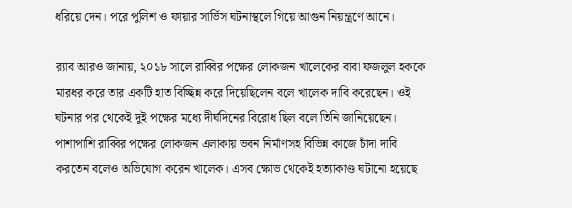ধরিয়ে দেন। পরে পুলিশ ও ফায়ার সার্ভিস ঘটনাস্থলে গিয়ে আগুন নিয়ন্ত্রণে আনে।

র‌্যাব আরও জানায়, ২০১৮ সালে রাব্বির পক্ষের লোকজন খালেকের বাবা ফজলুল হককে মারধর করে তার একটি হাত বিচ্ছিন্ন করে দিয়েছিলেন বলে খালেক দাবি করেছেন। ওই ঘটনার পর থেকেই দুই পক্ষের মধ্যে দীর্ঘদিনের বিরোধ ছিল বলে তিনি জানিয়েছেন। পাশাপাশি রাব্বির পক্ষের লোকজন এলাকায় ভবন নির্মাণসহ বিভিন্ন কাজে চাঁদা দাবি করতেন বলেও অভিযোগ করেন খালেক। এসব ক্ষোভ থেকেই হত্যাকাণ্ড ঘটানো হয়েছে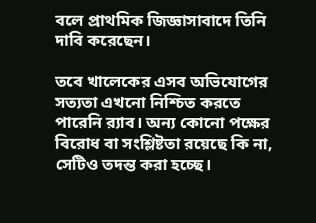বলে প্রাথমিক জিজ্ঞাসাবাদে তিনি দাবি করেছেন।

তবে খালেকের এসব অভিযোগের সত্যতা এখনো নিশ্চিত করতে পারেনি র‌্যাব। অন্য কোনো পক্ষের বিরোধ বা সংশ্লিষ্টতা রয়েছে কি না, সেটিও তদন্ত করা হচ্ছে।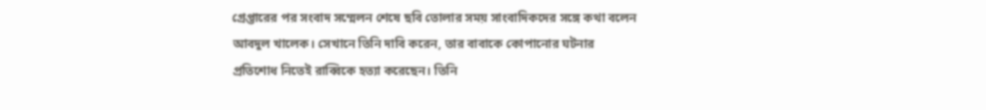গ্রেপ্তারের পর সংবাদ সম্মেলন শেষে ছবি তোলার সময় সাংবাদিকদের সঙ্গে কথা বলেন আবদুল খালেক। সেখানে তিনি দাবি করেন, তার বাবাকে কোপানোর ঘটনার প্রতিশোধ নিতেই রাব্বিকে হত্যা করেছেন। তিনি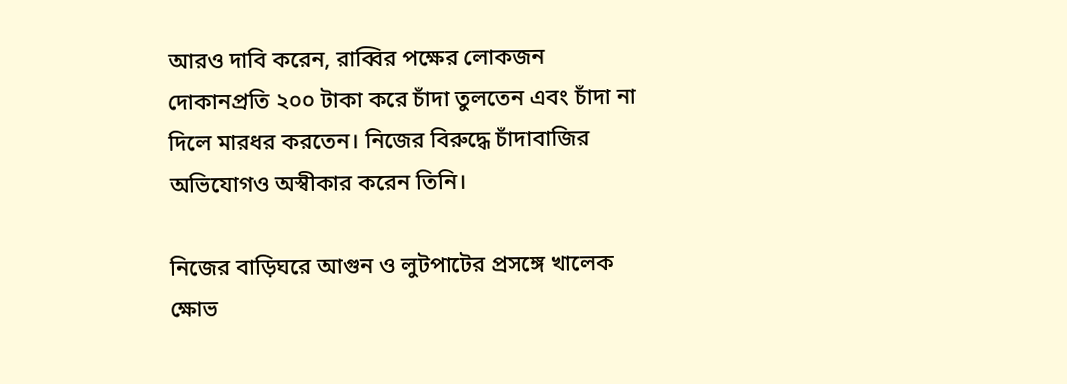আরও দাবি করেন, রাব্বির পক্ষের লোকজন দোকানপ্রতি ২০০ টাকা করে চাঁদা তুলতেন এবং চাঁদা না দিলে মারধর করতেন। নিজের বিরুদ্ধে চাঁদাবাজির অভিযোগও অস্বীকার করেন তিনি।

নিজের বাড়িঘরে আগুন ও লুটপাটের প্রসঙ্গে খালেক ক্ষোভ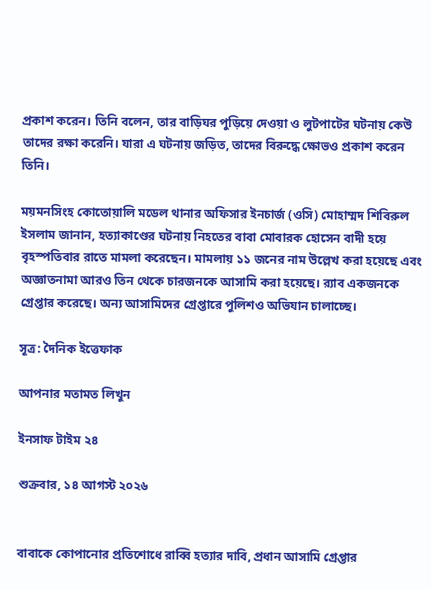প্রকাশ করেন। তিনি বলেন, তার বাড়িঘর পুড়িয়ে দেওয়া ও লুটপাটের ঘটনায় কেউ তাদের রক্ষা করেনি। যারা এ ঘটনায় জড়িত, তাদের বিরুদ্ধে ক্ষোভও প্রকাশ করেন তিনি।

ময়মনসিংহ কোতোয়ালি মডেল থানার অফিসার ইনচার্জ (ওসি) মোহাম্মদ শিবিরুল ইসলাম জানান, হত্যাকাণ্ডের ঘটনায় নিহতের বাবা মোবারক হোসেন বাদী হয়ে বৃহস্পতিবার রাতে মামলা করেছেন। মামলায় ১১ জনের নাম উল্লেখ করা হয়েছে এবং অজ্ঞাতনামা আরও তিন থেকে চারজনকে আসামি করা হয়েছে। র‌্যাব একজনকে গ্রেপ্তার করেছে। অন্য আসামিদের গ্রেপ্তারে পুলিশও অভিযান চালাচ্ছে।

সূত্র: দৈনিক ইত্তেফাক

আপনার মতামত লিখুন

ইনসাফ টাইম ২৪

শুক্রবার, ১৪ আগস্ট ২০২৬


বাবাকে কোপানোর প্রতিশোধে রাব্বি হত্যার দাবি, প্রধান আসামি গ্রেপ্তার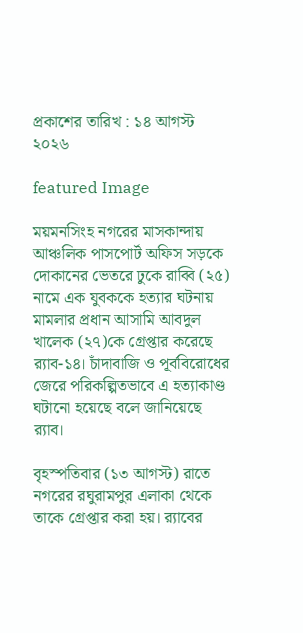প্রকাশের তারিখ : ১৪ আগস্ট ২০২৬

featured Image

ময়মনসিংহ নগরের মাসকান্দায় আঞ্চলিক পাসপোর্ট অফিস সড়কে দোকানের ভেতরে ঢুকে রাব্বি (২৫) নামে এক যুবককে হত্যার ঘটনায় মামলার প্রধান আসামি আবদুল খালেক (২৭)কে গ্রেপ্তার করেছে র‌্যাব-১৪। চাঁদাবাজি ও পূর্ববিরোধের জেরে পরিকল্পিতভাবে এ হত্যাকাণ্ড ঘটানো হয়েছে বলে জানিয়েছে র‌্যাব।

বৃহস্পতিবার (১৩ আগস্ট) রাতে নগরের রঘুরামপুর এলাকা থেকে তাকে গ্রেপ্তার করা হয়। র‌্যাবের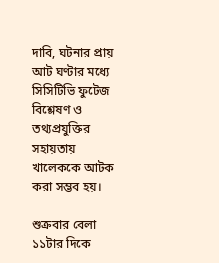দাবি, ঘটনার প্রায় আট ঘণ্টার মধ্যে সিসিটিভি ফুটেজ বিশ্লেষণ ও তথ্যপ্রযুক্তির সহায়তায় খালেককে আটক করা সম্ভব হয়।

শুক্রবার বেলা ১১টার দিকে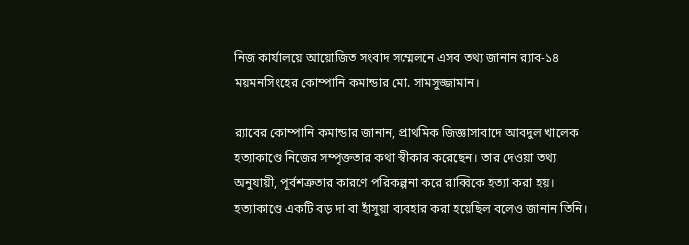নিজ কার্যালয়ে আয়োজিত সংবাদ সম্মেলনে এসব তথ্য জানান র‌্যাব-১৪ ময়মনসিংহের কোম্পানি কমান্ডার মো. সামসুজ্জামান।

র‌্যাবের কোম্পানি কমান্ডার জানান, প্রাথমিক জিজ্ঞাসাবাদে আবদুল খালেক হত্যাকাণ্ডে নিজের সম্পৃক্ততার কথা স্বীকার করেছেন। তার দেওয়া তথ্য অনুযায়ী, পূর্বশত্রুতার কারণে পরিকল্পনা করে রাব্বিকে হত্যা করা হয়। হত্যাকাণ্ডে একটি বড় দা বা হাঁসুয়া ব্যবহার করা হয়েছিল বলেও জানান তিনি।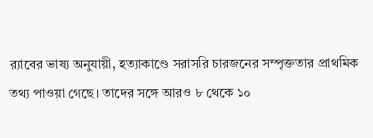র‌্যাবের ভাষ্য অনুযায়ী, হত্যাকাণ্ডে সরাসরি চারজনের সম্পৃক্ততার প্রাথমিক তথ্য পাওয়া গেছে। তাদের সঙ্গে আরও ৮ থেকে ১০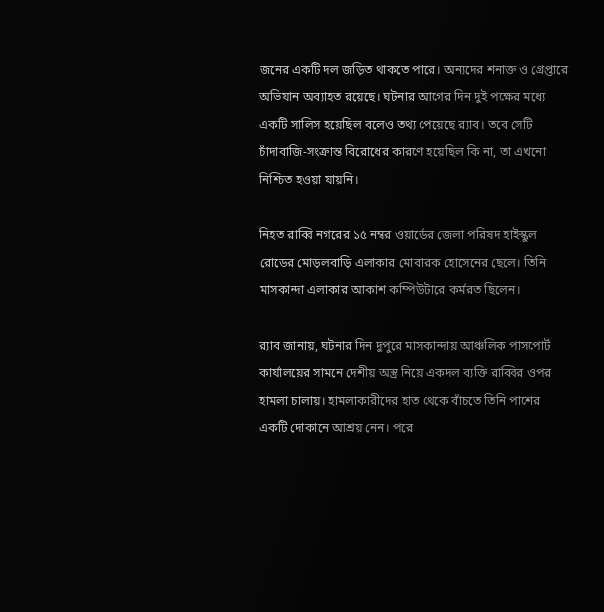জনের একটি দল জড়িত থাকতে পারে। অন্যদের শনাক্ত ও গ্রেপ্তারে অভিযান অব্যাহত রয়েছে। ঘটনার আগের দিন দুই পক্ষের মধ্যে একটি সালিস হয়েছিল বলেও তথ্য পেয়েছে র‌্যাব। তবে সেটি চাঁদাবাজি-সংক্রান্ত বিরোধের কারণে হয়েছিল কি না, তা এখনো নিশ্চিত হওয়া যায়নি।

নিহত রাব্বি নগরের ১৫ নম্বর ওয়ার্ডের জেলা পরিষদ হাইস্কুল রোডের মোড়লবাড়ি এলাকার মোবারক হোসেনের ছেলে। তিনি মাসকান্দা এলাকার আকাশ কম্পিউটারে কর্মরত ছিলেন।

র‌্যাব জানায়, ঘটনার দিন দুপুরে মাসকান্দায় আঞ্চলিক পাসপোর্ট কার্যালয়ের সামনে দেশীয় অস্ত্র নিয়ে একদল ব্যক্তি রাব্বির ওপর হামলা চালায়। হামলাকারীদের হাত থেকে বাঁচতে তিনি পাশের একটি দোকানে আশ্রয় নেন। পরে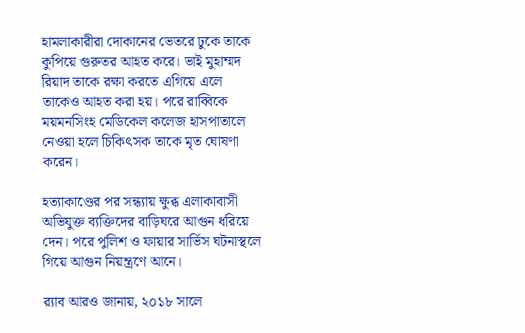হামলাকারীরা দোকানের ভেতরে ঢুকে তাকে কুপিয়ে গুরুতর আহত করে। ভাই মুহাম্মদ রিয়াদ তাকে রক্ষা করতে এগিয়ে এলে তাকেও আহত করা হয়। পরে রাব্বিকে ময়মনসিংহ মেডিকেল কলেজ হাসপাতালে নেওয়া হলে চিকিৎসক তাকে মৃত ঘোষণা করেন।

হত্যাকাণ্ডের পর সন্ধ্যায় ক্ষুব্ধ এলাকাবাসী অভিযুক্ত ব্যক্তিদের বাড়িঘরে আগুন ধরিয়ে দেন। পরে পুলিশ ও ফায়ার সার্ভিস ঘটনাস্থলে গিয়ে আগুন নিয়ন্ত্রণে আনে।

র‌্যাব আরও জানায়, ২০১৮ সালে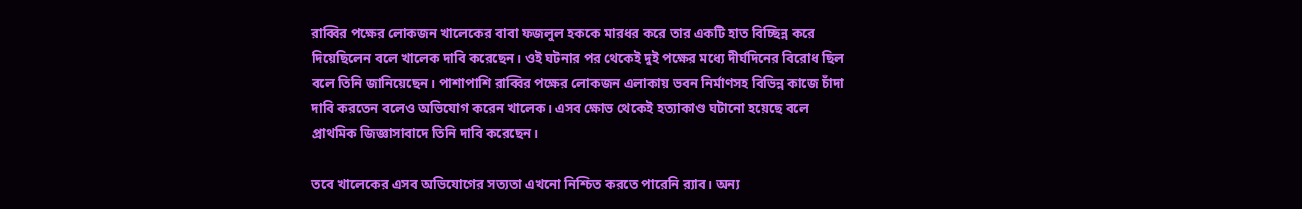রাব্বির পক্ষের লোকজন খালেকের বাবা ফজলুল হককে মারধর করে তার একটি হাত বিচ্ছিন্ন করে দিয়েছিলেন বলে খালেক দাবি করেছেন। ওই ঘটনার পর থেকেই দুই পক্ষের মধ্যে দীর্ঘদিনের বিরোধ ছিল বলে তিনি জানিয়েছেন। পাশাপাশি রাব্বির পক্ষের লোকজন এলাকায় ভবন নির্মাণসহ বিভিন্ন কাজে চাঁদা দাবি করতেন বলেও অভিযোগ করেন খালেক। এসব ক্ষোভ থেকেই হত্যাকাণ্ড ঘটানো হয়েছে বলে প্রাথমিক জিজ্ঞাসাবাদে তিনি দাবি করেছেন।

তবে খালেকের এসব অভিযোগের সত্যতা এখনো নিশ্চিত করতে পারেনি র‌্যাব। অন্য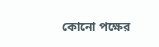কোনো পক্ষের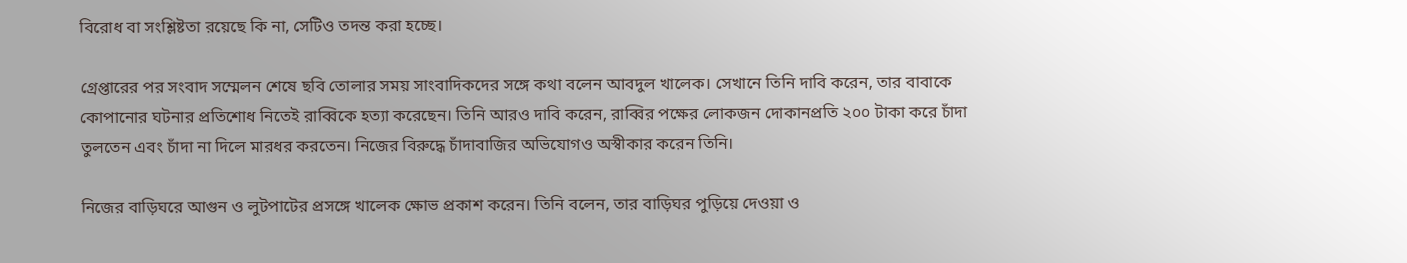বিরোধ বা সংশ্লিষ্টতা রয়েছে কি না, সেটিও তদন্ত করা হচ্ছে।

গ্রেপ্তারের পর সংবাদ সম্মেলন শেষে ছবি তোলার সময় সাংবাদিকদের সঙ্গে কথা বলেন আবদুল খালেক। সেখানে তিনি দাবি করেন, তার বাবাকে কোপানোর ঘটনার প্রতিশোধ নিতেই রাব্বিকে হত্যা করেছেন। তিনি আরও দাবি করেন, রাব্বির পক্ষের লোকজন দোকানপ্রতি ২০০ টাকা করে চাঁদা তুলতেন এবং চাঁদা না দিলে মারধর করতেন। নিজের বিরুদ্ধে চাঁদাবাজির অভিযোগও অস্বীকার করেন তিনি।

নিজের বাড়িঘরে আগুন ও লুটপাটের প্রসঙ্গে খালেক ক্ষোভ প্রকাশ করেন। তিনি বলেন, তার বাড়িঘর পুড়িয়ে দেওয়া ও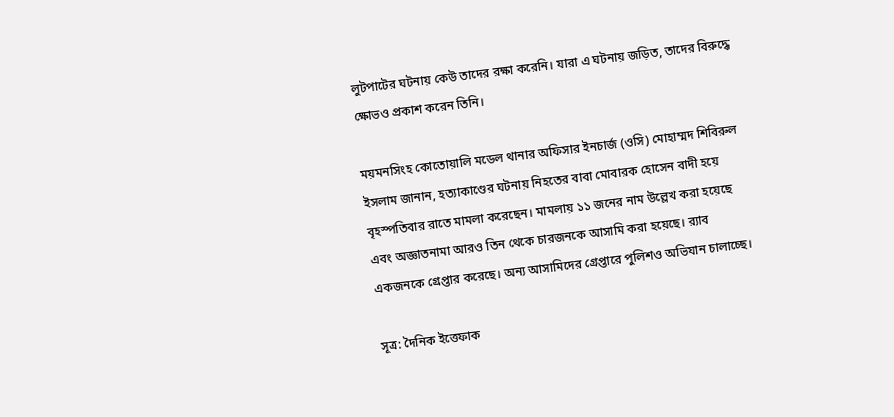লুটপাটের ঘটনায় কেউ তাদের রক্ষা করেনি। যারা এ ঘটনায় জড়িত, তাদের বিরুদ্ধে ক্ষোভও প্রকাশ করেন তিনি।

ময়মনসিংহ কোতোয়ালি মডেল থানার অফিসার ইনচার্জ (ওসি) মোহাম্মদ শিবিরুল ইসলাম জানান, হত্যাকাণ্ডের ঘটনায় নিহতের বাবা মোবারক হোসেন বাদী হয়ে বৃহস্পতিবার রাতে মামলা করেছেন। মামলায় ১১ জনের নাম উল্লেখ করা হয়েছে এবং অজ্ঞাতনামা আরও তিন থেকে চারজনকে আসামি করা হয়েছে। র‌্যাব একজনকে গ্রেপ্তার করেছে। অন্য আসামিদের গ্রেপ্তারে পুলিশও অভিযান চালাচ্ছে।

সূত্র: দৈনিক ইত্তেফাক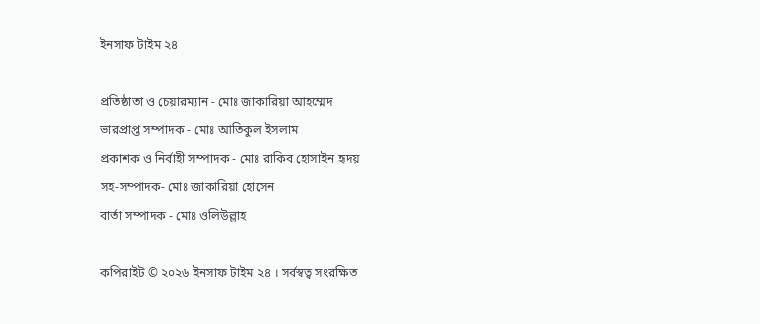ইনসাফ টাইম ২৪

প্রতিষ্ঠাতা ও চেয়ারম্যান - মোঃ জাকারিয়া আহম্মেদ
ভারপ্রাপ্ত সম্পাদক - মোঃ আতিকুল ইসলাম
প্রকাশক ও নির্বাহী সম্পাদক - মোঃ রাকিব হোসাইন হৃদয়
সহ-সম্পাদক- মোঃ জাকারিয়া হোসেন
বার্তা সম্পাদক - মোঃ ওলিউল্লাহ

কপিরাইট © ২০২৬ ইনসাফ টাইম ২৪ । সর্বস্বত্ব সংরক্ষিত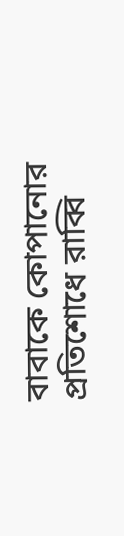বাবাকে কোপানোর প্রতিশোধে রাব্বি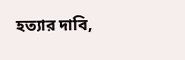হত্যার দাবি,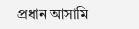প্রধান আসামি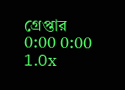গ্রেপ্তার
0:00 0:00
1.0x